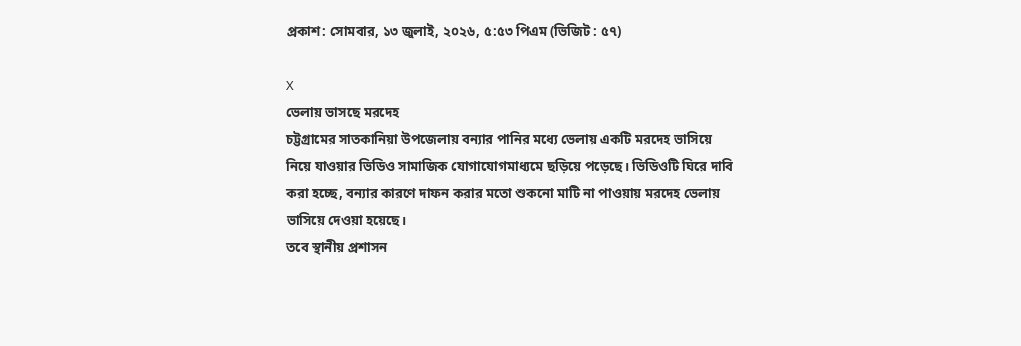প্রকাশ: সোমবার, ১৩ জুলাই, ২০২৬, ৫:৫৩ পিএম (ভিজিট : ৫৭)

X
ভেলায় ভাসছে মরদেহ
চট্টগ্রামের সাতকানিয়া উপজেলায় বন্যার পানির মধ্যে ভেলায় একটি মরদেহ ভাসিয়ে নিয়ে যাওয়ার ভিডিও সামাজিক যোগাযোগমাধ্যমে ছড়িয়ে পড়েছে। ভিডিওটি ঘিরে দাবি করা হচ্ছে, বন্যার কারণে দাফন করার মতো শুকনো মাটি না পাওয়ায় মরদেহ ভেলায় ভাসিয়ে দেওয়া হয়েছে।
তবে স্থানীয় প্রশাসন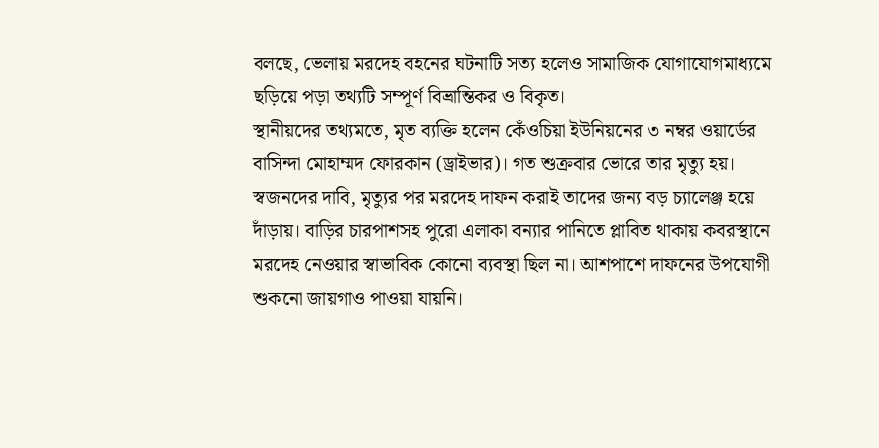বলছে, ভেলায় মরদেহ বহনের ঘটনাটি সত্য হলেও সামাজিক যোগাযোগমাধ্যমে ছড়িয়ে পড়া তথ্যটি সম্পূর্ণ বিভ্রান্তিকর ও বিকৃত।
স্থানীয়দের তথ্যমতে, মৃত ব্যক্তি হলেন কেঁওচিয়া ইউনিয়নের ৩ নম্বর ওয়ার্ডের বাসিন্দা মোহাম্মদ ফোরকান (ড্রাইভার)। গত শুক্রবার ভোরে তার মৃত্যু হয়। স্বজনদের দাবি, মৃত্যুর পর মরদেহ দাফন করাই তাদের জন্য বড় চ্যালেঞ্জ হয়ে দাঁড়ায়। বাড়ির চারপাশসহ পুরো এলাকা বন্যার পানিতে প্লাবিত থাকায় কবরস্থানে মরদেহ নেওয়ার স্বাভাবিক কোনো ব্যবস্থা ছিল না। আশপাশে দাফনের উপযোগী শুকনো জায়গাও পাওয়া যায়নি।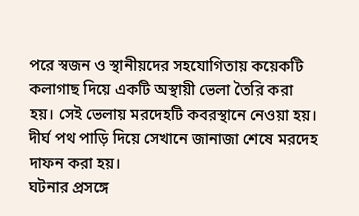পরে স্বজন ও স্থানীয়দের সহযোগিতায় কয়েকটি কলাগাছ দিয়ে একটি অস্থায়ী ভেলা তৈরি করা হয়। সেই ভেলায় মরদেহটি কবরস্থানে নেওয়া হয়। দীর্ঘ পথ পাড়ি দিয়ে সেখানে জানাজা শেষে মরদেহ দাফন করা হয়।
ঘটনার প্রসঙ্গে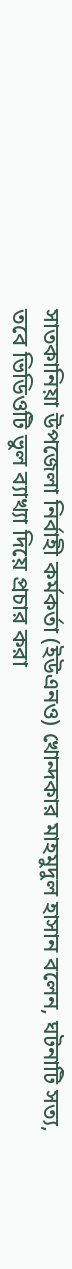সাতকানিয়া উপজেলা নির্বাহী কর্মকর্তা (ইউএনও) খোন্দকার মাহমুদুল হাসান বলেন, ঘটনাটি সত্য, তবে ভিডিওটি ভুল ব্যাখ্যা দিয়ে প্রচার করা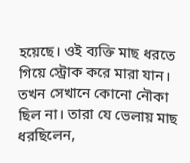হয়েছে। ওই ব্যক্তি মাছ ধরতে গিয়ে স্ট্রোক করে মারা যান। তখন সেখানে কোনো নৌকা ছিল না। তারা যে ভেলায় মাছ ধরছিলেন,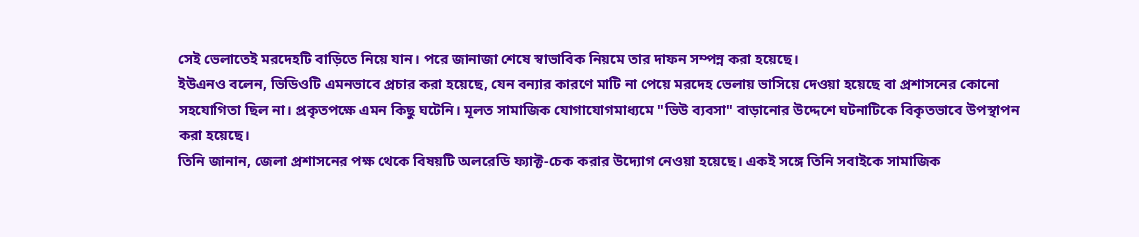সেই ভেলাতেই মরদেহটি বাড়িতে নিয়ে যান। পরে জানাজা শেষে স্বাভাবিক নিয়মে তার দাফন সম্পন্ন করা হয়েছে।
ইউএনও বলেন, ভিডিওটি এমনভাবে প্রচার করা হয়েছে, যেন বন্যার কারণে মাটি না পেয়ে মরদেহ ভেলায় ভাসিয়ে দেওয়া হয়েছে বা প্রশাসনের কোনো সহযোগিতা ছিল না। প্রকৃতপক্ষে এমন কিছু ঘটেনি। মূলত সামাজিক যোগাযোগমাধ্যমে "ভিউ ব্যবসা" বাড়ানোর উদ্দেশে ঘটনাটিকে বিকৃতভাবে উপস্থাপন করা হয়েছে।
তিনি জানান, জেলা প্রশাসনের পক্ষ থেকে বিষয়টি অলরেডি ফ্যাক্ট-চেক করার উদ্যোগ নেওয়া হয়েছে। একই সঙ্গে তিনি সবাইকে সামাজিক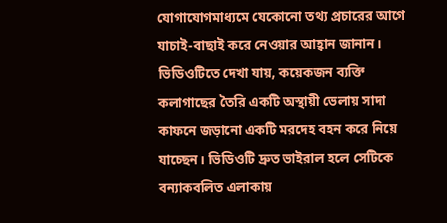যোগাযোগমাধ্যমে যেকোনো তথ্য প্রচারের আগে যাচাই-বাছাই করে নেওয়ার আহ্বান জানান।
ভিডিওটিতে দেখা যায়, কয়েকজন ব্যক্তি কলাগাছের তৈরি একটি অস্থায়ী ভেলায় সাদা কাফনে জড়ানো একটি মরদেহ বহন করে নিয়ে যাচ্ছেন। ভিডিওটি দ্রুত ভাইরাল হলে সেটিকে বন্যাকবলিত এলাকায়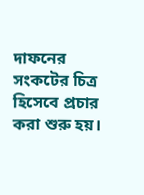দাফনের সংকটের চিত্র হিসেবে প্রচার করা শুরু হয়।